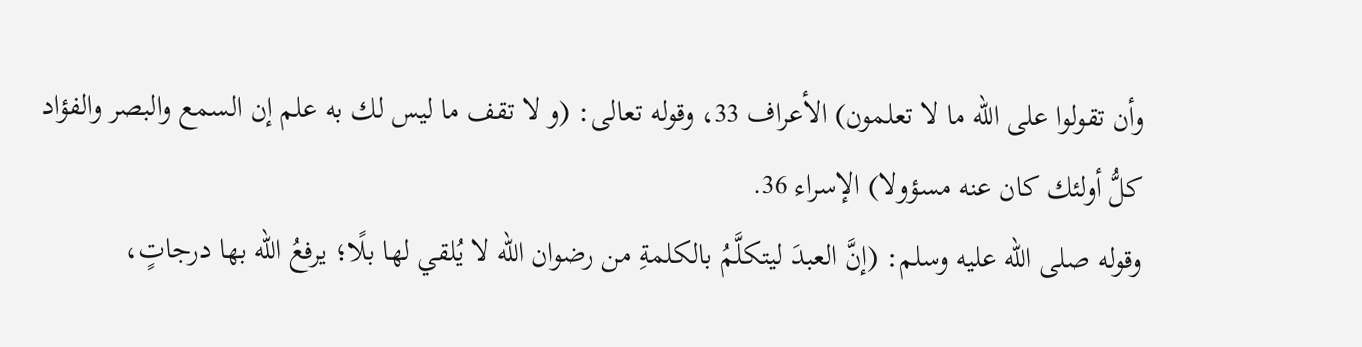وأن تقولوا على الله ما لا تعلمون) الأعراف 33، وقوله تعالى: (و لا تقف ما ليس لك به علم إن السمع والبصر والفؤاد كلُّ أولئك كان عنه مسؤولا) الإسراء 36.
وقوله صلى الله عليه وسلم: (إنَّ العبدَ ليتكلَّمُ بالكلمةِ من رضوان الله لا يُلقي لها بلًا؛ يرفعُ الله بها درجاتٍ،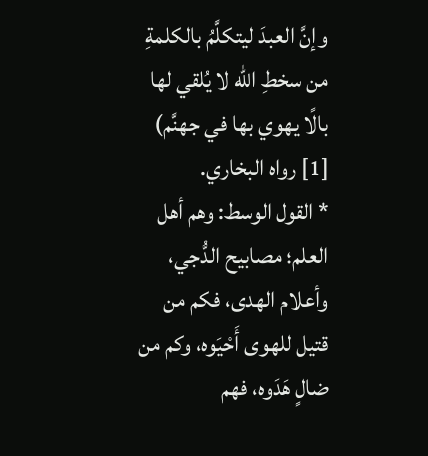وإنَّ العبدَ ليتكلَّمُ بالكلمةِ من سخطِ الله لا يُلقي لها بالًا يهوي بها في جهنَّم) [1] رواه البخاري.
* القول الوسط: وهم أهل العلم؛ مصابيح الدُّجي، وأعلام الهدى، فكم من قتيل للهوى أَحْيَوه، وكم من ضالٍ هَدَوه، فهم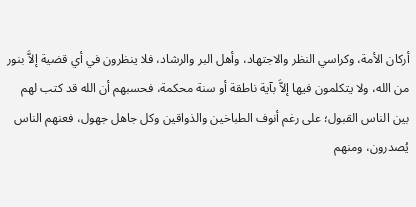أركان الأمة، وكراسي النظر والاجتهاد، وأهل البر والرشاد، فلا ينظرون في أي قضية إلاَّ بنور من الله، ولا يتكلمون فيها إلاَّ بآية ناطقة أو سنة محكمة، فحسبهم أن الله قد كتب لهم بين الناس القبول؛ على رغم أنوف الطباخين والذواقين وكل جاهل جهول، فعنهم الناس يُصدرون، ومنهم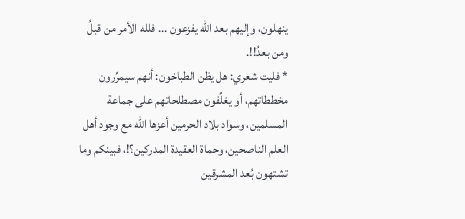ينهلون، وإليهم بعد الله يفزعون ... فلله الأمر من قبلُ ومن بعدُ!!.
* فليت شعري: هل يظن الطباخون: أنهم سيمرِّرون مخططاتهم، أو يغلِّفون مصطلحاتهم على جماعة المسلمين، وسواد بلاد الحرمين أعزها الله مع وجود أهل العلم الناصحين، وحماة العقيدة المدركين؟!، فبينكم وما تشتهون بُعد المشرقين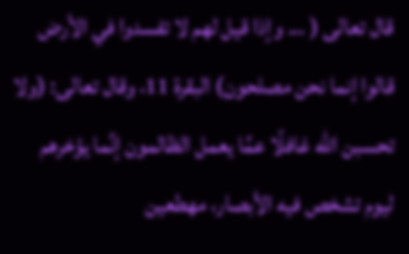قال تعالى ( ... وإذا قيل لهم لا تفسدوا في الأرض قالوا إنما نحن مصلحون) البقرة 11، وقال تعالى: (ولا تحسبن الله غافلًا عمَّا يعمل الظالمون إنَّما يؤخرهم ليوم تشخص فيه الأبصار، مهطعين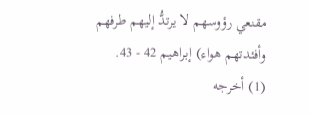مقنعي رؤوسهم لا يرتدُّ إليهم طرفهم وأفئدتهم هواء) إبراهيم 42 - 43.
(1) أخرجه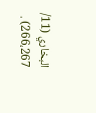البخاري (11/ 266،267) .